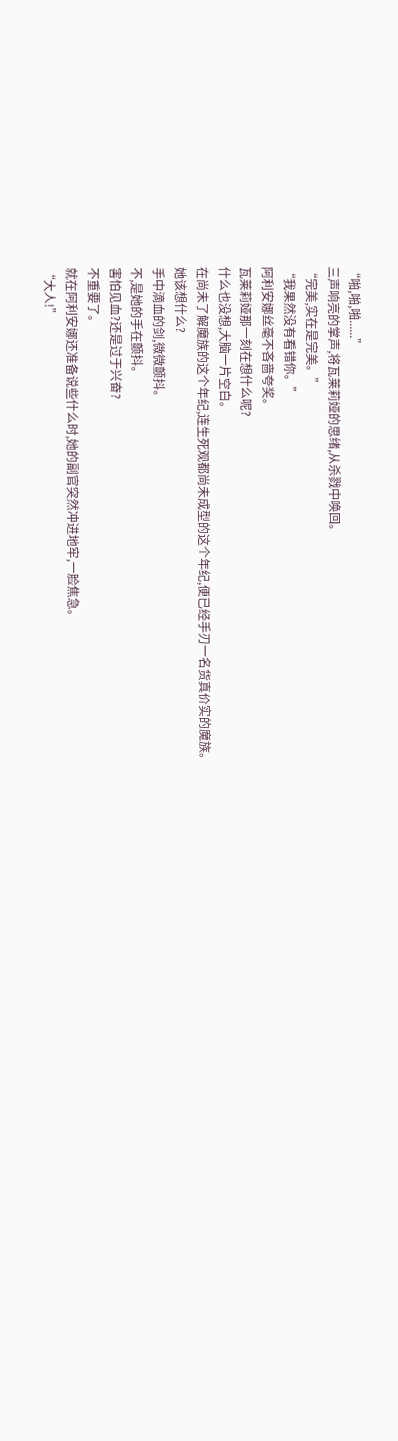“啪,啪,啪......”
三声响亮的掌声,将瓦莱莉娅的思绪,从杀戮中唤回。
“完美,实在是完美。”
“我果然没有看错你。”
阿利安娜丝毫不吝啬夸奖。
瓦莱莉娅那一刻在想什么呢?
什么也没想,大脑一片空白。
在尚未了解魔族的这个年纪,连生死观都尚未成型的这个年纪,便已经手刃一名货真价实的魔族。
她该想什么?
手中滴血的剑,微微颤抖。
不,是她的手在颤抖。
害怕见血?还是过于兴奋?
不重要了。
就在阿利安娜还准备说些什么时,她的副官突然冲进地牢,一脸焦急。
“大人!”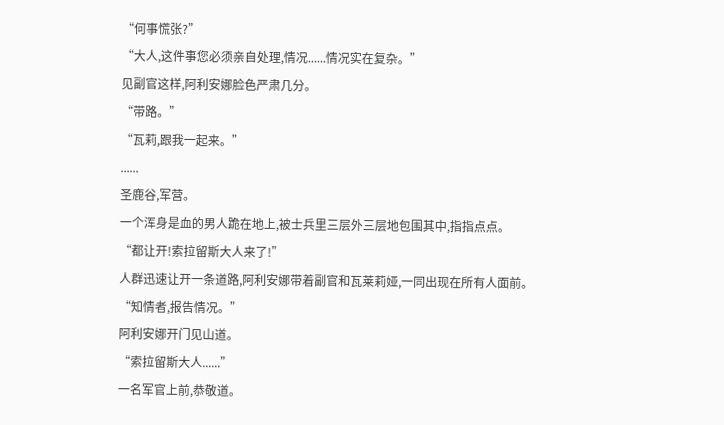“何事慌张?”
“大人,这件事您必须亲自处理,情况......情况实在复杂。”
见副官这样,阿利安娜脸色严肃几分。
“带路。”
“瓦莉,跟我一起来。”
......
圣鹿谷,军营。
一个浑身是血的男人跪在地上,被士兵里三层外三层地包围其中,指指点点。
“都让开!索拉留斯大人来了!”
人群迅速让开一条道路,阿利安娜带着副官和瓦莱莉娅,一同出现在所有人面前。
“知情者,报告情况。”
阿利安娜开门见山道。
“索拉留斯大人......”
一名军官上前,恭敬道。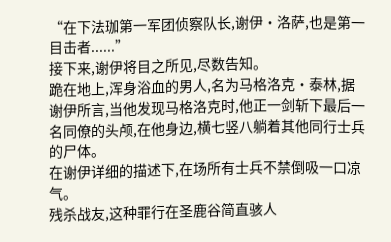“在下法珈第一军团侦察队长,谢伊·洛萨,也是第一目击者......”
接下来,谢伊将目之所见,尽数告知。
跪在地上,浑身浴血的男人,名为马格洛克·泰林,据谢伊所言,当他发现马格洛克时,他正一剑斩下最后一名同僚的头颅,在他身边,横七竖八躺着其他同行士兵的尸体。
在谢伊详细的描述下,在场所有士兵不禁倒吸一口凉气。
残杀战友,这种罪行在圣鹿谷简直骇人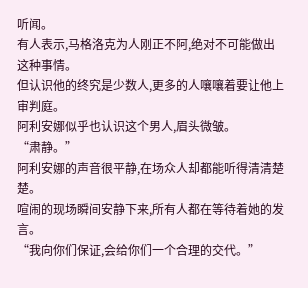听闻。
有人表示,马格洛克为人刚正不阿,绝对不可能做出这种事情。
但认识他的终究是少数人,更多的人嚷嚷着要让他上审判庭。
阿利安娜似乎也认识这个男人,眉头微皱。
“肃静。”
阿利安娜的声音很平静,在场众人却都能听得清清楚楚。
喧闹的现场瞬间安静下来,所有人都在等待着她的发言。
“我向你们保证,会给你们一个合理的交代。”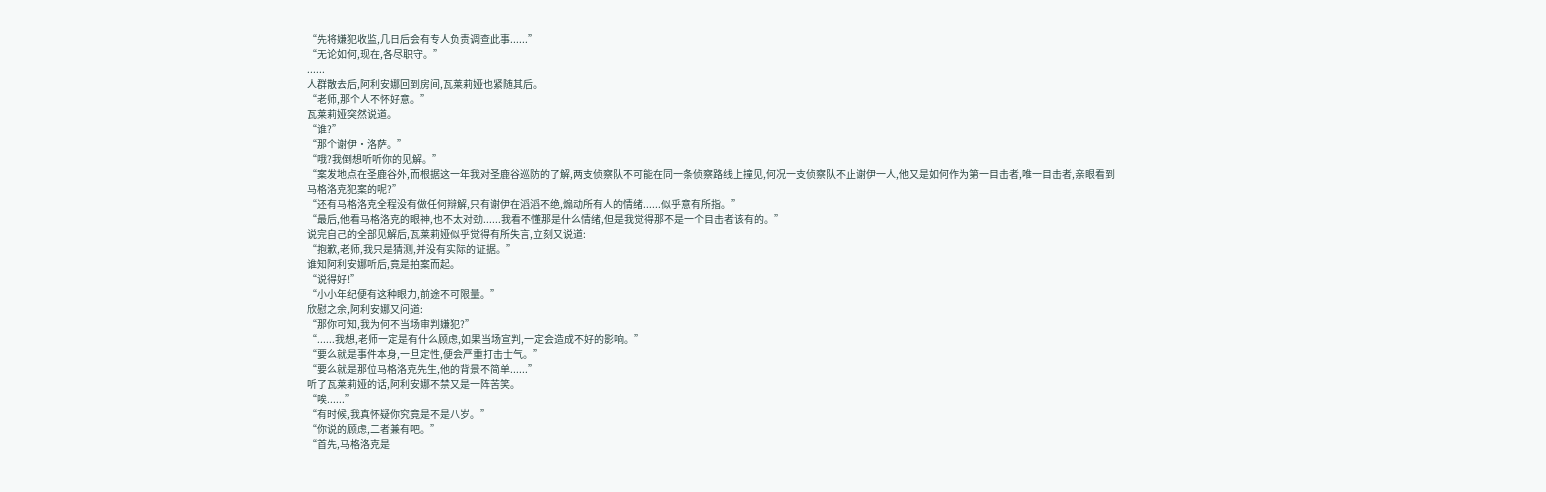“先将嫌犯收监,几日后会有专人负责调查此事......”
“无论如何,现在,各尽职守。”
......
人群散去后,阿利安娜回到房间,瓦莱莉娅也紧随其后。
“老师,那个人不怀好意。”
瓦莱莉娅突然说道。
“谁?”
“那个谢伊·洛萨。”
“哦?我倒想听听你的见解。”
“案发地点在圣鹿谷外,而根据这一年我对圣鹿谷巡防的了解,两支侦察队不可能在同一条侦察路线上撞见,何况一支侦察队不止谢伊一人,他又是如何作为第一目击者,唯一目击者,亲眼看到马格洛克犯案的呢?”
“还有马格洛克全程没有做任何辩解,只有谢伊在滔滔不绝,煽动所有人的情绪......似乎意有所指。”
“最后,他看马格洛克的眼神,也不太对劲......我看不懂那是什么情绪,但是我觉得那不是一个目击者该有的。”
说完自己的全部见解后,瓦莱莉娅似乎觉得有所失言,立刻又说道:
“抱歉,老师,我只是猜测,并没有实际的证据。”
谁知阿利安娜听后,竟是拍案而起。
“说得好!”
“小小年纪便有这种眼力,前途不可限量。”
欣慰之余,阿利安娜又问道:
“那你可知,我为何不当场审判嫌犯?”
“......我想,老师一定是有什么顾虑,如果当场宣判,一定会造成不好的影响。”
“要么就是事件本身,一旦定性,便会严重打击士气。”
“要么就是那位马格洛克先生,他的背景不简单......”
听了瓦莱莉娅的话,阿利安娜不禁又是一阵苦笑。
“唉......”
“有时候,我真怀疑你究竟是不是八岁。”
“你说的顾虑,二者兼有吧。”
“首先,马格洛克是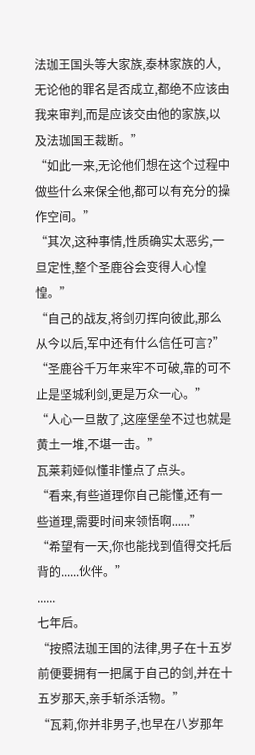法珈王国头等大家族,泰林家族的人,无论他的罪名是否成立,都绝不应该由我来审判,而是应该交由他的家族,以及法珈国王裁断。”
“如此一来,无论他们想在这个过程中做些什么来保全他,都可以有充分的操作空间。”
“其次,这种事情,性质确实太恶劣,一旦定性,整个圣鹿谷会变得人心惶惶。”
“自己的战友,将剑刃挥向彼此,那么从今以后,军中还有什么信任可言?”
“圣鹿谷千万年来牢不可破,靠的可不止是坚城利剑,更是万众一心。”
“人心一旦散了,这座堡垒不过也就是黄土一堆,不堪一击。”
瓦莱莉娅似懂非懂点了点头。
“看来,有些道理你自己能懂,还有一些道理,需要时间来领悟啊......”
“希望有一天,你也能找到值得交托后背的......伙伴。”
......
七年后。
“按照法珈王国的法律,男子在十五岁前便要拥有一把属于自己的剑,并在十五岁那天,亲手斩杀活物。”
“瓦莉,你并非男子,也早在八岁那年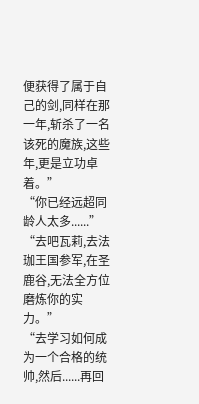便获得了属于自己的剑,同样在那一年,斩杀了一名该死的魔族,这些年,更是立功卓着。”
“你已经远超同龄人太多......”
“去吧瓦莉,去法珈王国参军,在圣鹿谷,无法全方位磨炼你的实力。”
“去学习如何成为一个合格的统帅,然后......再回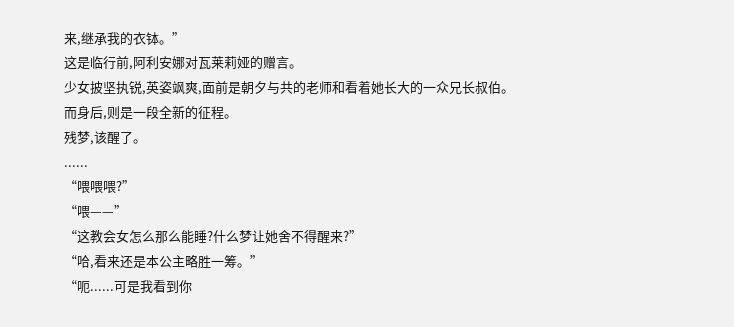来,继承我的衣钵。”
这是临行前,阿利安娜对瓦莱莉娅的赠言。
少女披坚执锐,英姿飒爽,面前是朝夕与共的老师和看着她长大的一众兄长叔伯。
而身后,则是一段全新的征程。
残梦,该醒了。
......
“喂喂喂?”
“喂——”
“这教会女怎么那么能睡?什么梦让她舍不得醒来?”
“哈,看来还是本公主略胜一筹。”
“呃......可是我看到你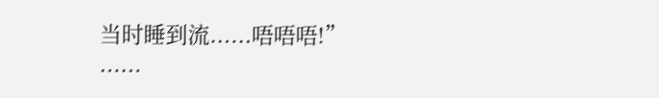当时睡到流......唔唔唔!”
......